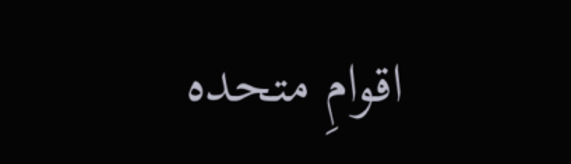اقوامِ متحدہ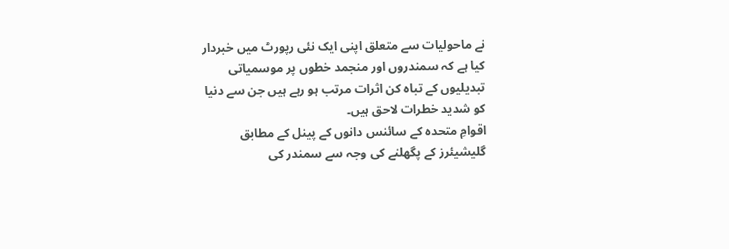نے ماحولیات سے متعلق اپنی ایک نئی رپورٹ میں خبردار کیا ہے کہ سمندروں اور منجمد خطوں پر موسمیاتی تبدیلیوں کے تباہ کن اثرات مرتب ہو رہے ہیں جن سے دنیا کو شدید خطرات لاحق ہیں۔
اقوامِ متحدہ کے سائنس دانوں کے پینل کے مطابق گلیشیئرز کے پگھلنے کی وجہ سے سمندر کی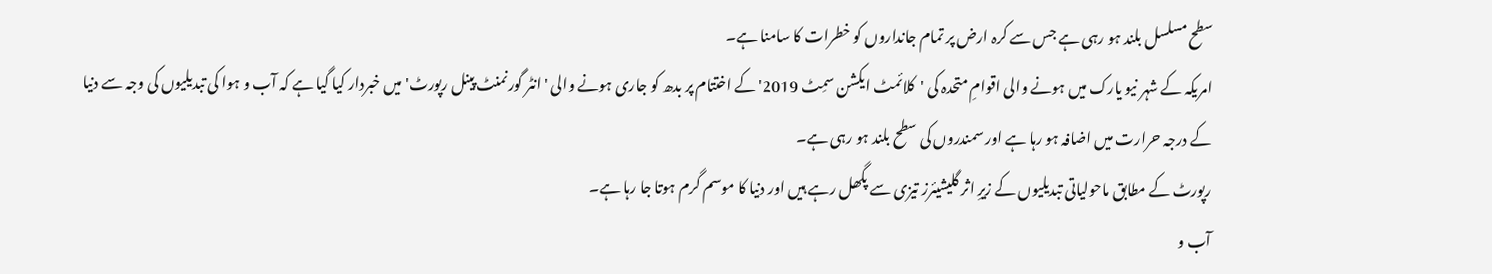سطح مسلسل بلند ہو رہی ہے جس سے کرہ ارض پر تمام جانداروں کو خطرات کا سامنا ہے۔
امریکہ کے شہر نیو یارک میں ہونے والی اقوامِ متحدہ کی 'کلائمٹ ایکشن سمِٹ 2019' کے اختتام پر بدھ کو جاری ہونے والی 'انٹر گورنمنٹ پینل رپورٹ' میں خبردار کیا گیا ہے کہ آب و ہوا کی تبدیلیوں کی وجہ سے دنیا کے درجہ حرارت میں اضافہ ہو رہا ہے اور سمندروں کی سطح بلند ہو رہی ہے۔
رپورٹ کے مطابق ماحولیاتی تبدیلیوں کے زیرِ اثر گلیشیئرز تیزی سے پگھل رہے ہیں اور دنیا کا موسم گرم ہوتا جا رہا ہے۔
آب و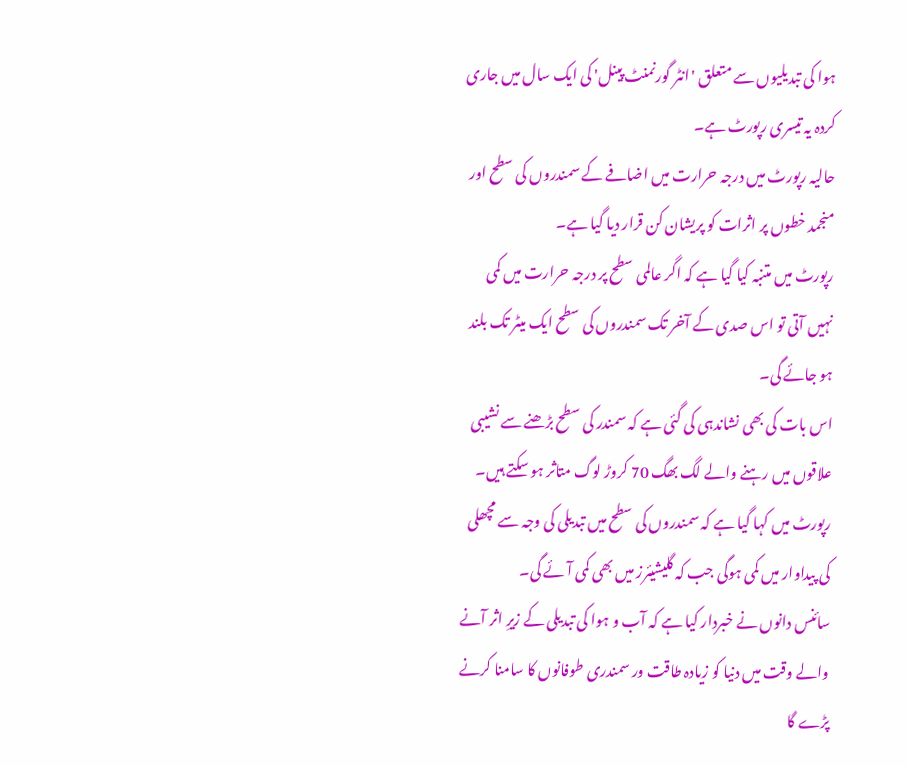ہوا کی تبدیلیوں سے متعلق 'انٹر گورنمنٹ پینل' کی ایک سال میں جاری کردہ یہ تیسری رپورٹ ہے۔
حالیہ رپورٹ میں درجہ حرارت میں اضافے کے سمندروں کی سطح اور منجمد خطوں پر اثرات کو پریشان کن قرار دیا گیا ہے۔
رپورٹ میں متنبہ کیا گیا ہے کہ اگر عالمی سطح پر درجہ حرارت میں کمی نہیں آتی تو اس صدی کے آخر تک سمندروں کی سطح ایک میٹر تک بلند ہو جائے گی۔
اس بات کی بھی نشاندہی کی گئی ہے کہ سمندر کی سطح بڑھنے سے نشیبی علاقوں میں رہنے والے لگ بھگ 70 کروڑ لوگ متاثر ہو سکتے ہیں۔
رپورٹ میں کہا گیا ہے کہ سمندروں کی سطح میں تبدیلی کی وجہ سے مچھلی کی پیداوار میں کمی ہوگی جب کہ گلیشیئرز میں بھی کمی آئے گی۔
سائنس دانوں نے خبردار کیا ہے کہ آب و ہوا کی تبدیلی کے زیرِ اثر آنے والے وقت میں دنیا کو زیادہ طاقت ور سمندری طوفانوں کا سامنا کرنے پڑے گا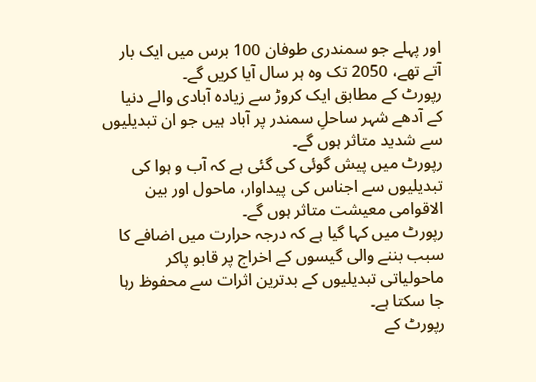اور پہلے جو سمندری طوفان 100 برس میں ایک بار آتے تھے، 2050 تک وہ ہر سال آیا کریں گے۔
رپورٹ کے مطابق ایک کروڑ سے زیادہ آبادی والے دنیا کے آدھے شہر ساحلِ سمندر پر آباد ہیں جو ان تبدیلیوں سے شدید متاثر ہوں گے۔
رپورٹ میں پیش گوئی کی گئی ہے کہ آب و ہوا کی تبدیلیوں سے اجناس کی پیداوار، ماحول اور بین الاقوامی معیشت متاثر ہوں گے۔
رپورٹ میں کہا گیا ہے کہ درجہ حرارت میں اضافے کا سبب بننے والی گیسوں کے اخراج پر قابو پاکر ماحولیاتی تبدیلیوں کے بدترین اثرات سے محفوظ رہا جا سکتا ہے۔
رپورٹ کے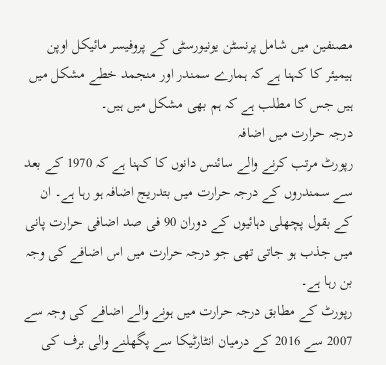مصنفین میں شامل پرنسٹن یونیورسٹی کے پروفیسر مائیکل اوپن ہیمیئر کا کہنا ہے کہ ہمارے سمندر اور منجمد خطے مشکل میں ہیں جس کا مطلب ہے کہ ہم بھی مشکل میں ہیں۔
درجہ حرارت میں اضافہ
رپورٹ مرتب کرنے والے سائنس دانوں کا کہنا ہے کہ 1970 کے بعد سے سمندروں کے درجہ حرارت میں بتدریج اضافہ ہو رہا ہے۔ ان کے بقول پچھلی دہائیوں کے دوران 90 فی صد اضافی حرارت پانی میں جذب ہو جاتی تھی جو درجہ حرارت میں اس اضافے کی وجہ بن رہا ہے۔
رپورٹ کے مطابق درجہ حرارت میں ہونے والے اضافے کی وجہ سے 2007 سے 2016 کے درمیان انٹارٹیکا سے پگھلنے والی برف کی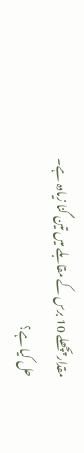مقدار پچھلے 10 برس کے مقابلے میں تین گنا زیادہ ہے۔
حل کیا ہے؟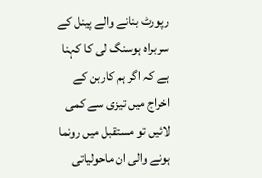رپورٹ بنانے والے پینل کے سربراہ ہوسنگ لی کا کہنا ہے کہ اگر ہم کاربن کے اخراج میں تیزی سے کمی لائیں تو مستقبل میں رونما ہونے والی ان ماحولیاتی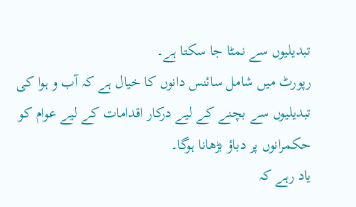تبدیلیوں سے نمٹا جا سکتا ہے۔
رپورٹ میں شامل سائنس دانوں کا خیال ہے کہ آب و ہوا کی تبدیلیوں سے بچنے کے لیے درکار اقدامات کے لیے عوام کو حکمرانوں پر دباؤ بڑھانا ہوگا۔
یاد رہے کہ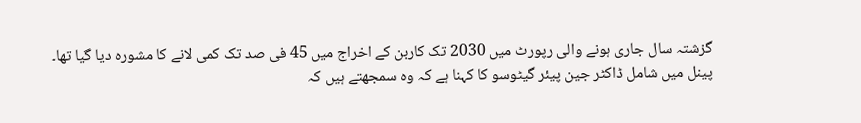گزشتہ سال جاری ہونے والی رپورٹ میں 2030 تک کاربن کے اخراج میں 45 فی صد تک کمی لانے کا مشورہ دیا گیا تھا۔
پینل میں شامل ڈاکٹر جین پیئر گیٹوسو کا کہنا ہے کہ وہ سمجھتے ہیں کہ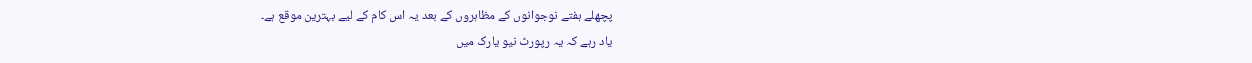پچھلے ہفتے نوجوانوں کے مظاہروں کے بعد یہ اس کام کے لیے بہترین موقع ہے۔
یاد رہے کہ یہ رپورٹ نیو یارک میں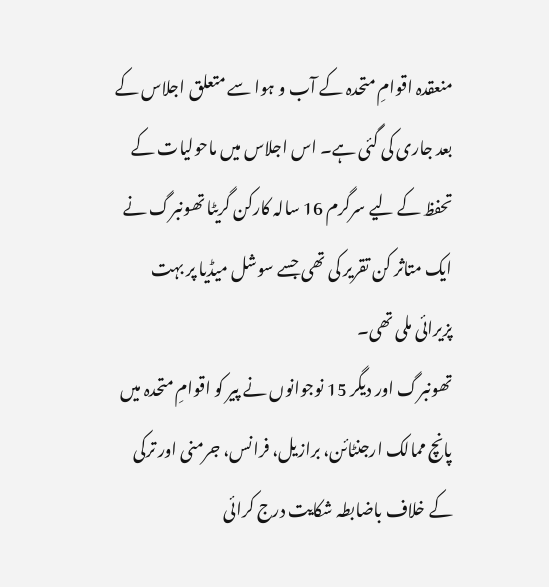منعقدہ اقوامِ متحدہ کے آب و ہوا سے متعلق اجلاس کے بعد جاری کی گئی ہے۔ اس اجلاس میں ماحولیات کے تحفظ کے لیے سرگرم 16 سالہ کارکن گریٹا تھونبرگ نے ایک متاثر کن تقریر کی تھی جسے سوشل میڈیا پر بہت پزیرائی ملی تھی۔
تھونبرگ اور دیگر 15 نوجوانوں نے پیر کو اقوامِ متحدہ میں پانچ ممالک ارجنٹائن، برازیل، فرانس، جرمنی اور ترکی کے خلاف باضابطہ شکایت درج کرائی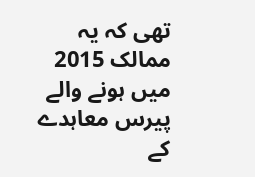تھی کہ یہ ممالک 2015 میں ہونے والے پیرس معاہدے کے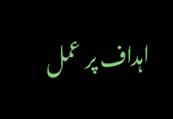اہداف پر عمل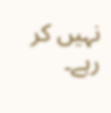نہیں کر رہے۔